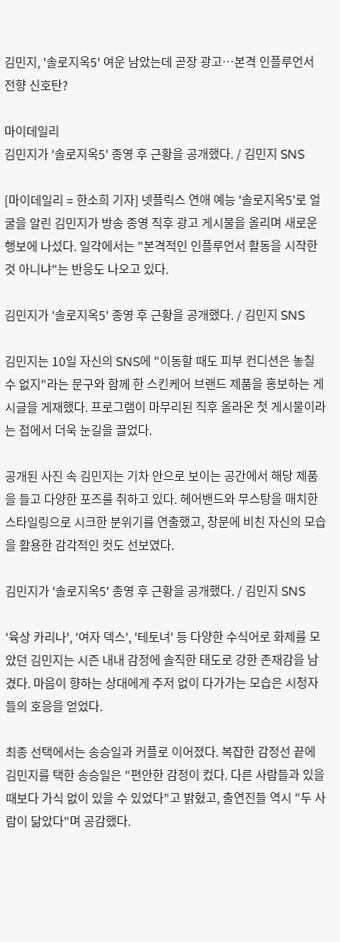김민지, '솔로지옥5' 여운 남았는데 곧장 광고…본격 인플루언서 전향 신호탄?

마이데일리
김민지가 '솔로지옥5' 종영 후 근황을 공개했다. / 김민지 SNS

[마이데일리 = 한소희 기자] 넷플릭스 연애 예능 '솔로지옥5'로 얼굴을 알린 김민지가 방송 종영 직후 광고 게시물을 올리며 새로운 행보에 나섰다. 일각에서는 "본격적인 인플루언서 활동을 시작한 것 아니냐"는 반응도 나오고 있다.

김민지가 '솔로지옥5' 종영 후 근황을 공개했다. / 김민지 SNS

김민지는 10일 자신의 SNS에 "이동할 때도 피부 컨디션은 놓칠 수 없지"라는 문구와 함께 한 스킨케어 브랜드 제품을 홍보하는 게시글을 게재했다. 프로그램이 마무리된 직후 올라온 첫 게시물이라는 점에서 더욱 눈길을 끌었다.

공개된 사진 속 김민지는 기차 안으로 보이는 공간에서 해당 제품을 들고 다양한 포즈를 취하고 있다. 헤어밴드와 무스탕을 매치한 스타일링으로 시크한 분위기를 연출했고, 창문에 비친 자신의 모습을 활용한 감각적인 컷도 선보였다.

김민지가 '솔로지옥5' 종영 후 근황을 공개했다. / 김민지 SNS

'육상 카리나', '여자 덱스', '테토녀' 등 다양한 수식어로 화제를 모았던 김민지는 시즌 내내 감정에 솔직한 태도로 강한 존재감을 남겼다. 마음이 향하는 상대에게 주저 없이 다가가는 모습은 시청자들의 호응을 얻었다.

최종 선택에서는 송승일과 커플로 이어졌다. 복잡한 감정선 끝에 김민지를 택한 송승일은 "편안한 감정이 컸다. 다른 사람들과 있을 때보다 가식 없이 있을 수 있었다"고 밝혔고, 출연진들 역시 "두 사람이 닮았다"며 공감했다.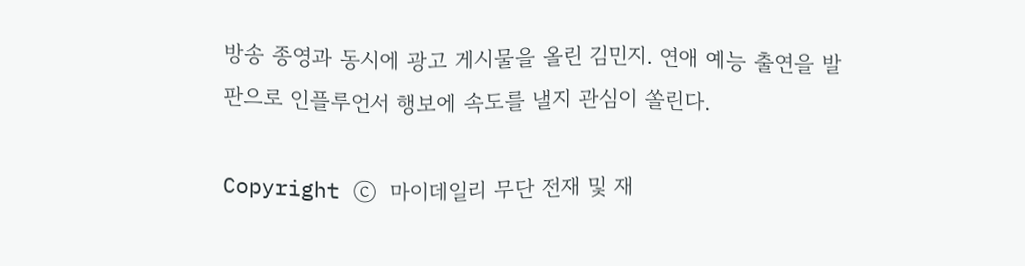방송 종영과 동시에 광고 게시물을 올린 김민지. 연애 예능 출연을 발판으로 인플루언서 행보에 속도를 낼지 관심이 쏠린다.

Copyright ⓒ 마이데일리 무단 전재 및 재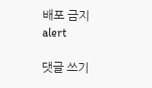배포 금지
alert

댓글 쓰기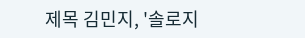제목 김민지, '솔로지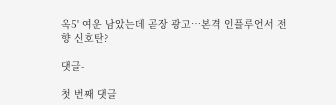옥5' 여운 남았는데 곧장 광고…본격 인플루언서 전향 신호탄?

댓글-

첫 번째 댓글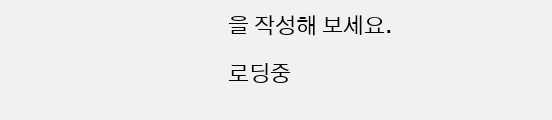을 작성해 보세요.

로딩중